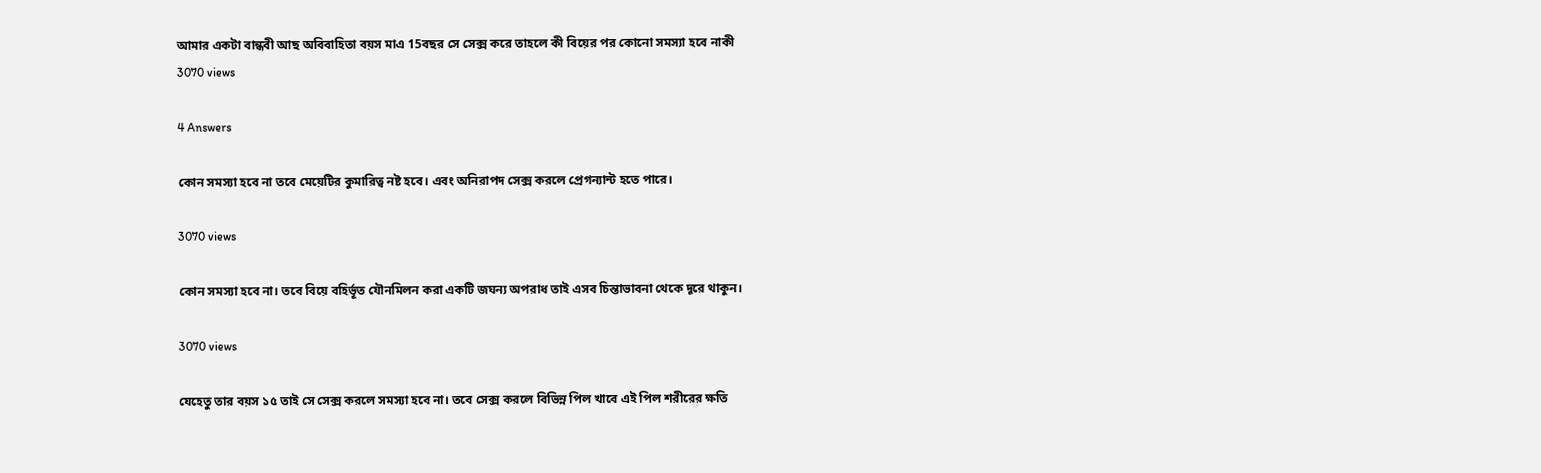আমার একটা বান্ধবী আছ অবিবাহিতা বয়স মাএ 15বছর সে সেক্স করে তাহলে কী বিয়ের পর কোনো সমস্যা হবে নাকী
3070 views

4 Answers

কোন সমস্যা হবে না তবে মেয়েটির কুমারিত্ব নষ্ট হবে। এবং অনিরাপদ সেক্স করলে প্রেগন্যান্ট হতে পারে।

3070 views

কোন সমস্যা হবে না। তবে বিয়ে বহির্ভূত যৌনমিলন করা একটি জঘন্য অপরাধ তাই এসব চিন্তাভাবনা থেকে দূরে থাকুন।

3070 views

যেহেতু তার বয়স ১৫ তাই সে সেক্স করলে সমস্যা হবে না। তবে সেক্স করলে বিভিন্ন পিল খাবে এই পিল শরীরের ক্ষতি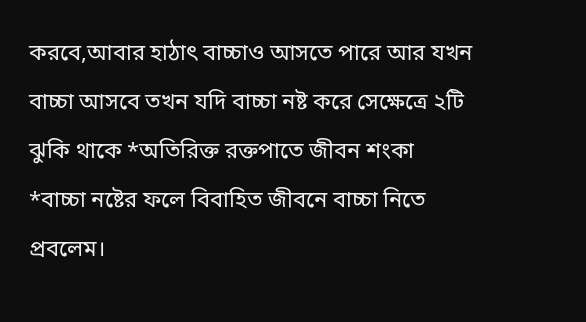করবে,আবার হাঠাৎ বাচ্চাও আসতে পারে আর যখন বাচ্চা আসবে তখন যদি বাচ্চা নষ্ট করে সেক্ষেত্রে ২টি ঝুকি থাকে *অতিরিক্ত রক্তপাতে জীবন শংকা *বাচ্চা নষ্টের ফলে বিবাহিত জীবনে বাচ্চা নিতে প্রবলেম।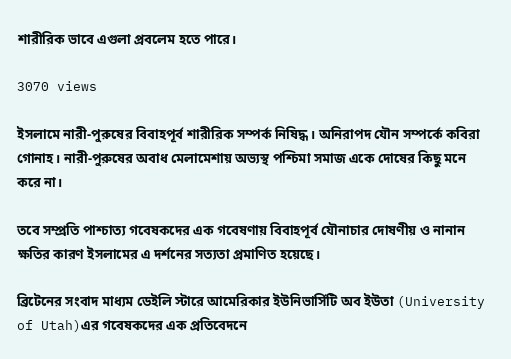শারীরিক ভাবে এগুলা প্রবলেম হতে পারে।

3070 views

ইসলামে নারী-পুরুষের বিবাহপূর্ব শারীরিক সম্পর্ক নিষিদ্ধ। অনিরাপদ যৌন সম্পর্কে কবিরা গোনাহ। নারী-পুরুষের অবাধ মেলামেশায় অভ্যস্থ পশ্চিমা সমাজ একে দোষের কিছু মনে করে না।

তবে সম্প্রতি পাশ্চাত্য গবেষকদের এক গবেষণায় বিবাহপূর্ব যৌনাচার দোষণীয় ও নানান ক্ষতির কারণ ইসলামের এ দর্শনের সত্যতা প্রমাণিত হয়েছে।

ব্রিটেনের সংবাদ মাধ্যম ডেইলি স্টারে আমেরিকার ইউনিভার্সিটি অব ইউতা (University of Utah)এর গবেষকদের এক প্রতিবেদনে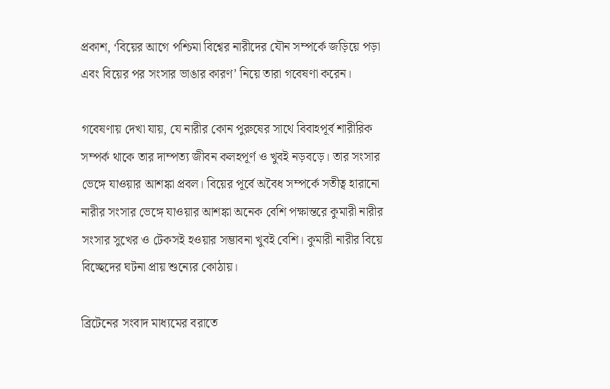প্রকাশ, ‘বিয়ের আগে পশ্চিমা বিশ্বের নারীদের যৌন সম্পর্কে জড়িয়ে পড়া এবং বিয়ের পর সংসার ভাঙার কারণ’ নিয়ে তারা গবেষণা করেন।

গবেষণায় দেখা যায়, যে নারীর কোন পুরুষের সাথে বিবাহপূর্ব শারীরিক সম্পর্ক থাকে তার দাম্পত্য জীবন কলহপূর্ণ ও খুবই নড়বড়ে। তার সংসার ভেঙ্গে যাওয়ার আশঙ্কা প্রবল। বিয়ের পূর্বে অবৈধ সম্পর্কে সতীত্ব হারানো নারীর সংসার ভেঙ্গে যাওয়ার আশঙ্কা অনেক বেশি পক্ষান্তরে কুমারী নারীর সংসার সুখের ও টেকসই হওয়ার সম্ভাবনা খুবই বেশি। কুমারী নারীর বিয়ে বিচ্ছেদের ঘটনা প্রায় শুন্যের কোঠায়।

ব্রিটেনের সংবাদ মাধ্যমের বরাতে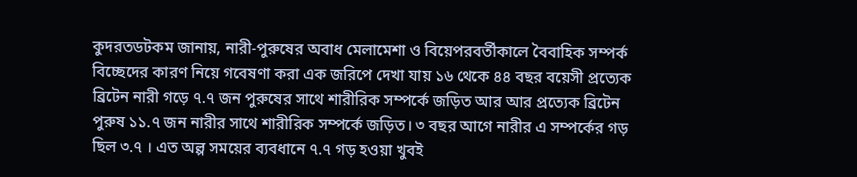কুদরতডটকম জানায়, নারী-পুরুষের অবাধ মেলামেশা ও বিয়েপরবর্তীকালে বৈবাহিক সম্পর্ক বিচ্ছেদের কারণ নিয়ে গবেষণা করা এক জরিপে দেখা যায় ১৬ থেকে ৪৪ বছর বয়েসী প্রত্যেক ব্রিটেন নারী গড়ে ৭.৭ জন পুরুষের সাথে শারীরিক সম্পর্কে জড়িত আর আর প্রত্যেক ব্রিটেন পুরুষ ১১.৭ জন নারীর সাথে শারীরিক সম্পর্কে জড়িত। ৩ বছর আগে নারীর এ সম্পর্কের গড় ছিল ৩.৭ । এত অল্প সময়ের ব্যবধানে ৭.৭ গড় হওয়া খুবই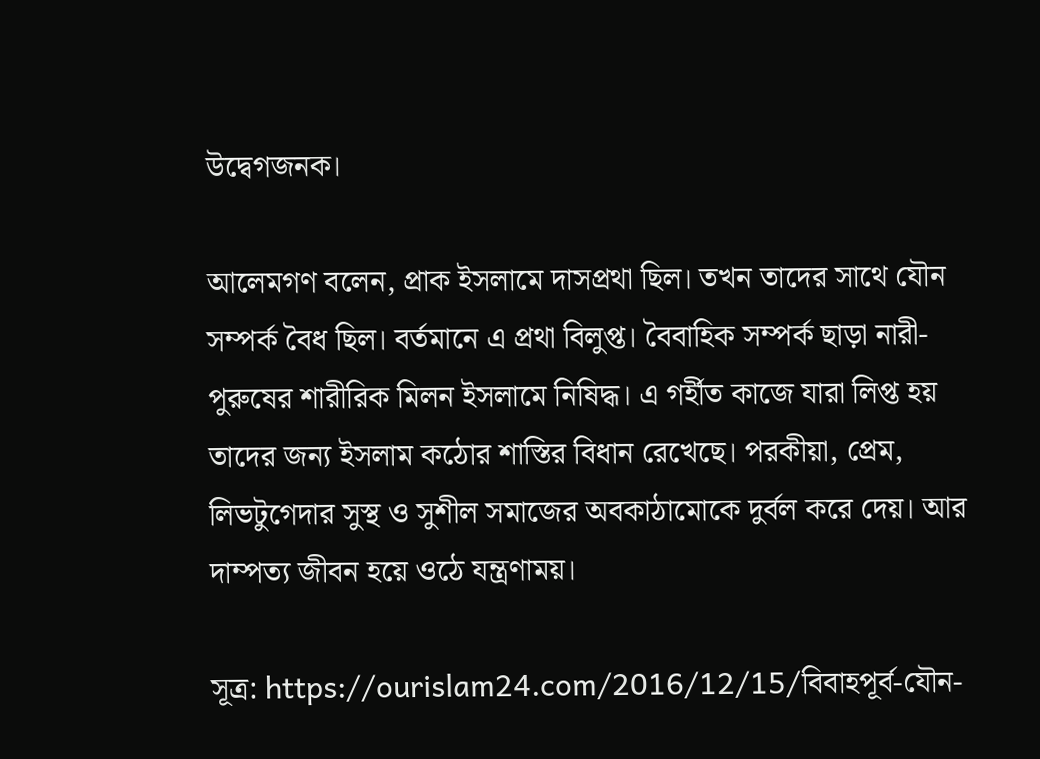উদ্বেগজনক।

আলেমগণ বলেন, প্রাক ইসলামে দাসপ্রথা ছিল। তখন তাদের সাথে যৌন সম্পর্ক বৈধ ছিল। বর্তমানে এ প্রথা বিলুপ্ত। বৈবাহিক সম্পর্ক ছাড়া নারী-পুরুষের শারীরিক মিলন ইসলামে নিষিদ্ধ। এ গর্হীত কাজে যারা লিপ্ত হয় তাদের জন্য ইসলাম কঠোর শাস্তির বিধান রেখেছে। পরকীয়া, প্রেম, লিভটুগেদার সুস্থ ও সুশীল সমাজের অবকাঠামোকে দুর্বল করে দেয়। আর দাম্পত্য জীবন হয়ে ওঠে যন্ত্রণাময়।

সূত্র: https://ourislam24.com/2016/12/15/বিবাহপূর্ব-যৌন-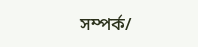সম্পর্ক/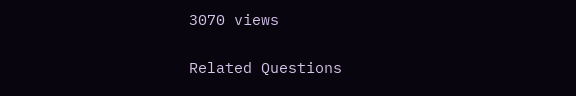3070 views

Related Questions